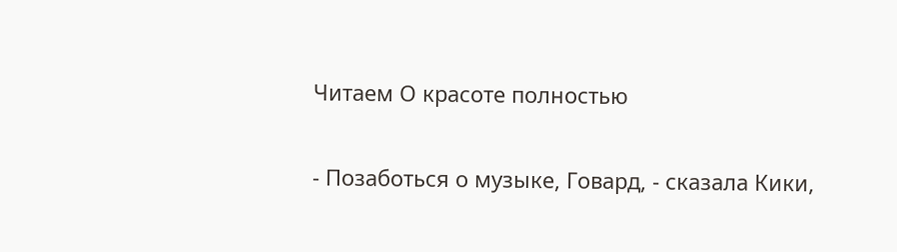Читаем О красоте полностью

- Позаботься о музыке, Говард, - сказала Кики,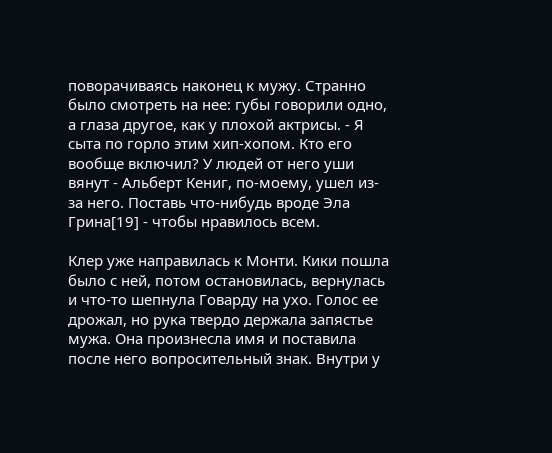поворачиваясь наконец к мужу. Странно было смотреть на нее: губы говорили одно, а глаза другое, как у плохой актрисы. - Я сыта по горло этим хип-хопом. Кто его вообще включил? У людей от него уши вянут - Альберт Кениг, по-моему, ушел из-за него. Поставь что-нибудь вроде Эла Грина[19] - чтобы нравилось всем.

Клер уже направилась к Монти. Кики пошла было с ней, потом остановилась, вернулась и что-то шепнула Говарду на ухо. Голос ее дрожал, но рука твердо держала запястье мужа. Она произнесла имя и поставила после него вопросительный знак. Внутри у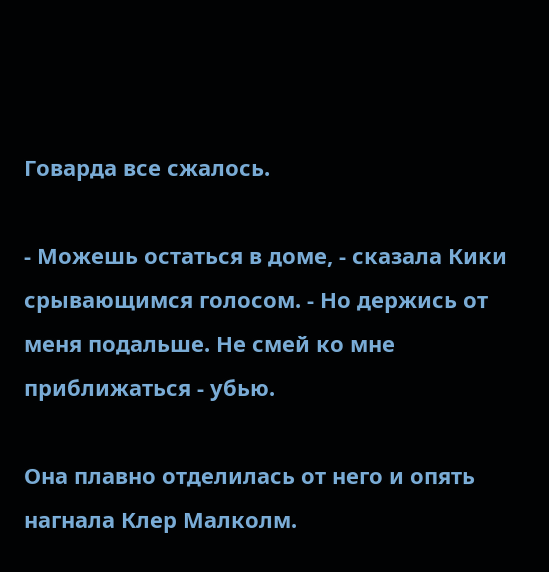Говарда все сжалось.

- Можешь остаться в доме, - сказала Кики срывающимся голосом. - Но держись от меня подальше. Не смей ко мне приближаться - убью.

Она плавно отделилась от него и опять нагнала Клер Малколм.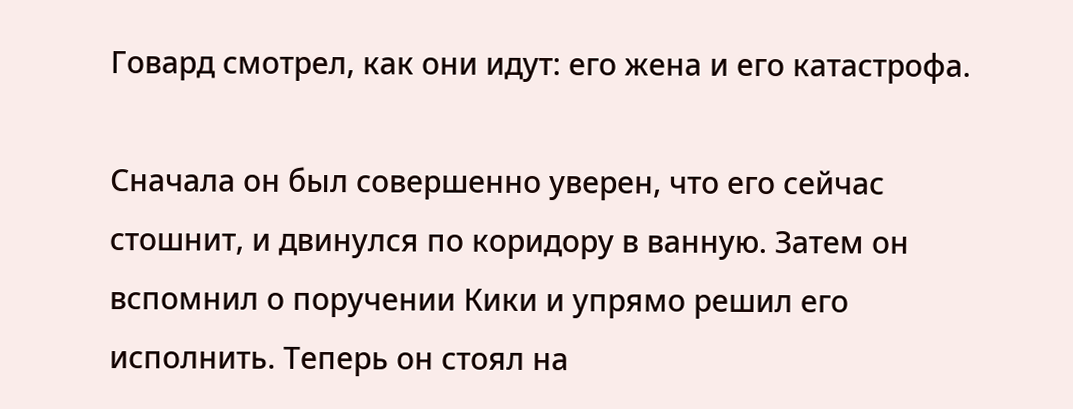Говард смотрел, как они идут: его жена и его катастрофа.

Сначала он был совершенно уверен, что его сейчас стошнит, и двинулся по коридору в ванную. Затем он вспомнил о поручении Кики и упрямо решил его исполнить. Теперь он стоял на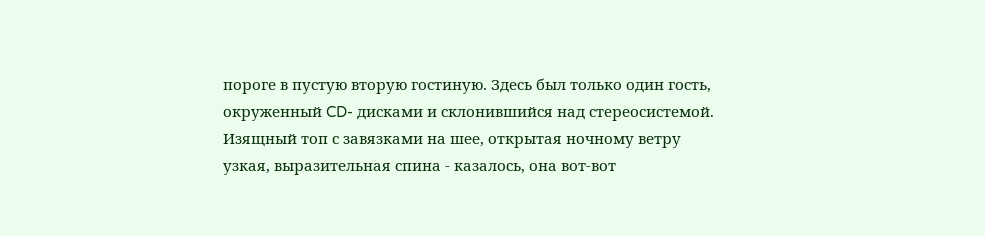пороге в пустую вторую гостиную. Здесь был только один гость, окруженный CD- дисками и склонившийся над стереосистемой. Изящный топ с завязками на шее, открытая ночному ветру узкая, выразительная спина - казалось, она вот-вот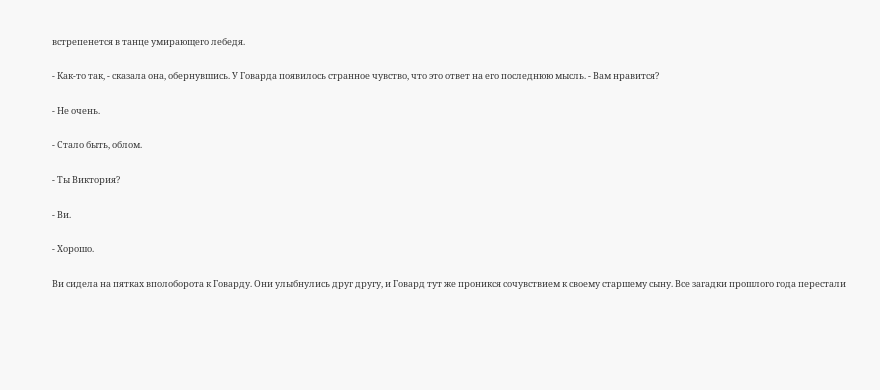встрепенется в танце умирающего лебедя.

- Как-то так, - сказала она, обернувшись. У Говарда появилось странное чувство, что это ответ на его последнюю мысль. - Вам нравится?

- Не очень.

- Стало быть, облом.

- Ты Виктория?

- Ви.

- Хорошо.

Ви сидела на пятках вполоборота к Говарду. Они улыбнулись друг другу, и Говард тут же проникся сочувствием к своему старшему сыну. Все загадки прошлого года перестали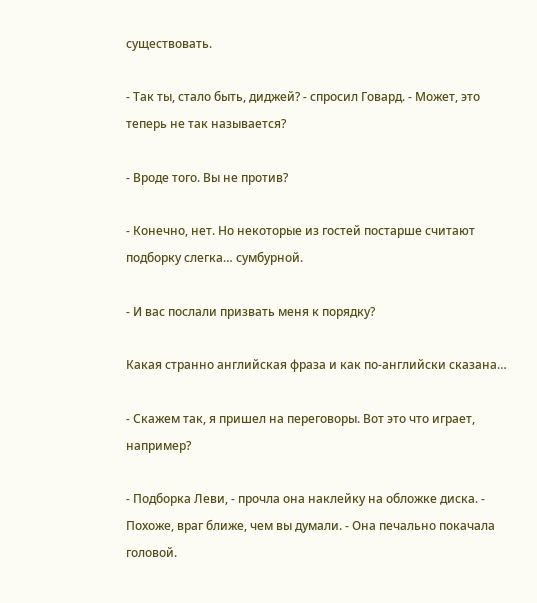существовать.

- Так ты, стало быть, диджей? - спросил Говард. - Может, это теперь не так называется?

- Вроде того. Вы не против?

- Конечно, нет. Но некоторые из гостей постарше считают подборку слегка… сумбурной.

- И вас послали призвать меня к порядку?

Какая странно английская фраза и как по-английски сказана…

- Скажем так, я пришел на переговоры. Вот это что играет, например?

- Подборка Леви, - прочла она наклейку на обложке диска. - Похоже, враг ближе, чем вы думали. - Она печально покачала головой.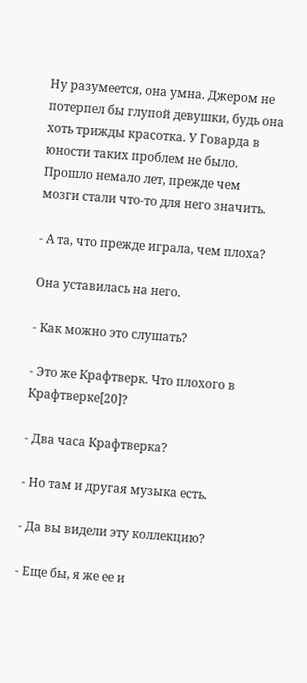Ну разумеется, она умна. Джером не потерпел бы глупой девушки, будь она хоть трижды красотка. У Говарда в юности таких проблем не было. Прошло немало лет, прежде чем мозги стали что-то для него значить.

- А та, что прежде играла, чем плоха?

Она уставилась на него.

- Как можно это слушать?

- Это же Крафтверк. Что плохого в Крафтверке[20]?

- Два часа Крафтверка?

- Но там и другая музыка есть.

- Да вы видели эту коллекцию?

- Еще бы, я же ее и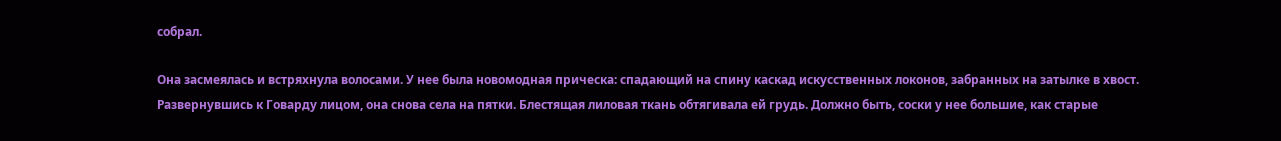собрал.

Она засмеялась и встряхнула волосами. У нее была новомодная прическа: спадающий на спину каскад искусственных локонов, забранных на затылке в хвост. Развернувшись к Говарду лицом, она снова села на пятки. Блестящая лиловая ткань обтягивала ей грудь. Должно быть, соски у нее большие, как старые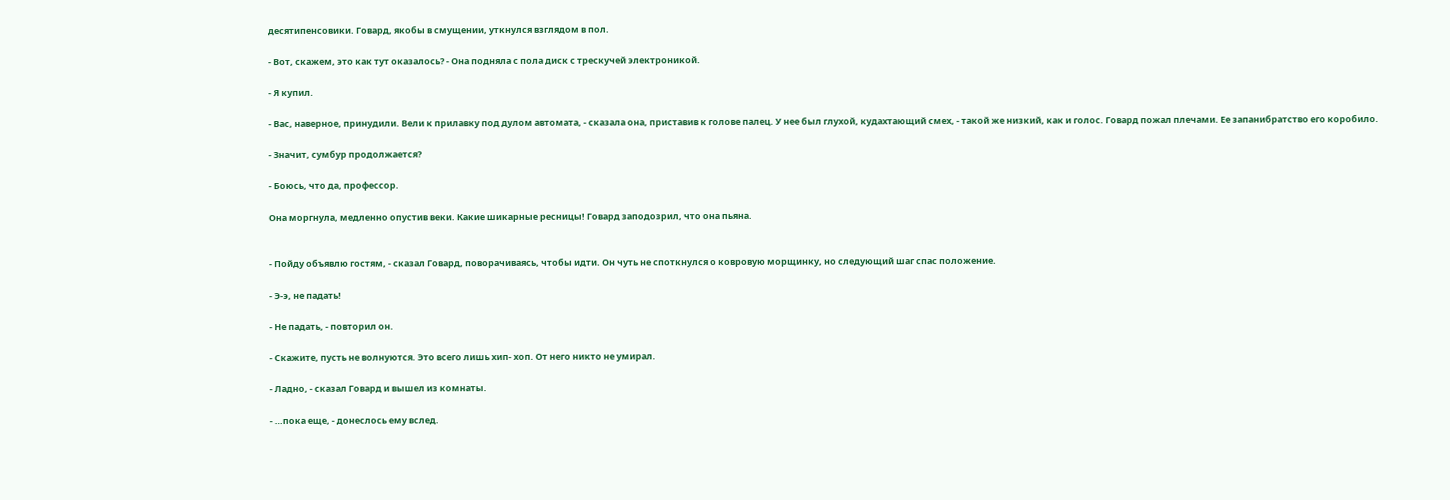десятипенсовики. Говард, якобы в смущении, уткнулся взглядом в пол.

- Вот, скажем, это как тут оказалось? - Она подняла с пола диск с трескучей электроникой.

- Я купил.

- Вас, наверное, принудили. Вели к прилавку под дулом автомата, - сказала она, приставив к голове палец. У нее был глухой, кудахтающий смех, - такой же низкий, как и голос. Говард пожал плечами. Ее запанибратство его коробило.

- Значит, сумбур продолжается?

- Боюсь, что да, профессор.

Она моргнула, медленно опустив веки. Какие шикарные ресницы! Говард заподозрил, что она пьяна.


- Пойду объявлю гостям, - сказал Говард, поворачиваясь, чтобы идти. Он чуть не споткнулся о ковровую морщинку, но следующий шаг спас положение.

- Э-э, не падать!

- Не падать, - повторил он.

- Скажите, пусть не волнуются. Это всего лишь хип- хоп. От него никто не умирал.

- Ладно, - сказал Говард и вышел из комнаты.

- …пока еще, - донеслось ему вслед.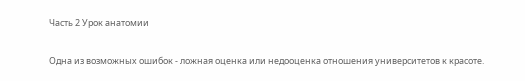Часть 2 Урок анатомии

Одна из возможных ошибок - ложная оценка или недооценка отношения университетов к красоте.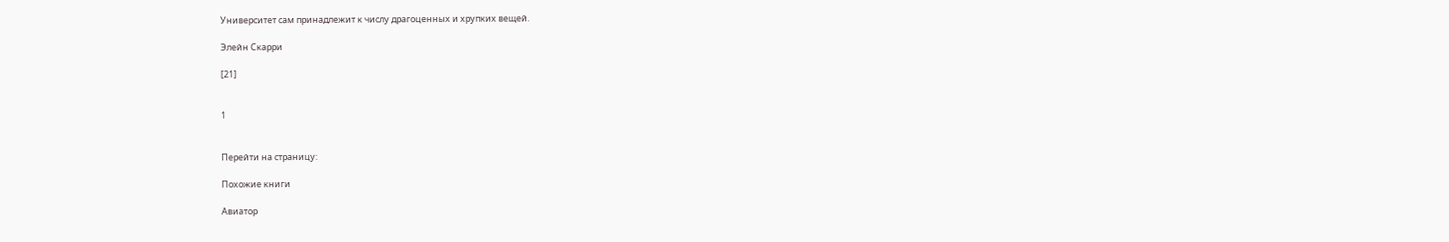Университет сам принадлежит к числу драгоценных и хрупких вещей.

Элейн Скарри

[21]


1


Перейти на страницу:

Похожие книги

Авиатор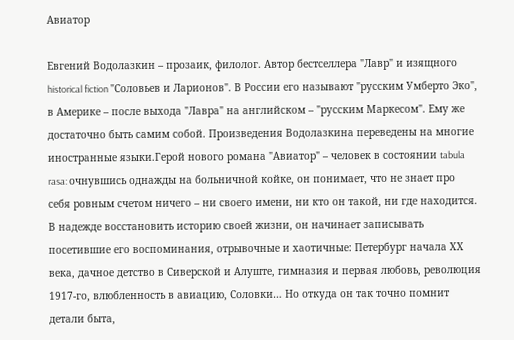Авиатор

Евгений Водолазкин – прозаик, филолог. Автор бестселлера "Лавр" и изящного historical fiction "Соловьев и Ларионов". В России его называют "русским Умберто Эко", в Америке – после выхода "Лавра" на английском – "русским Маркесом". Ему же достаточно быть самим собой. Произведения Водолазкина переведены на многие иностранные языки.Герой нового романа "Авиатор" – человек в состоянии tabula rasa: очнувшись однажды на больничной койке, он понимает, что не знает про себя ровным счетом ничего – ни своего имени, ни кто он такой, ни где находится. В надежде восстановить историю своей жизни, он начинает записывать посетившие его воспоминания, отрывочные и хаотичные: Петербург начала ХХ века, дачное детство в Сиверской и Алуште, гимназия и первая любовь, революция 1917-го, влюбленность в авиацию, Соловки… Но откуда он так точно помнит детали быта,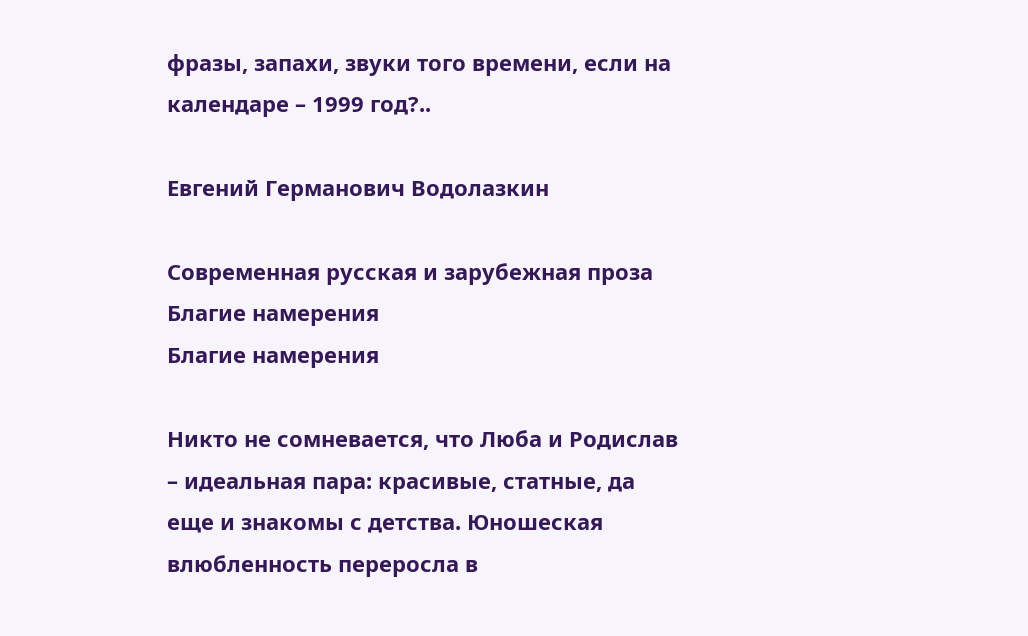фразы, запахи, звуки того времени, если на календаре – 1999 год?..

Евгений Германович Водолазкин

Современная русская и зарубежная проза
Благие намерения
Благие намерения

Никто не сомневается, что Люба и Родислав – идеальная пара: красивые, статные, да еще и знакомы с детства. Юношеская влюбленность переросла в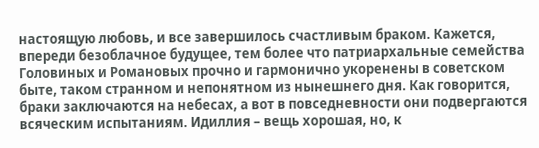настоящую любовь, и все завершилось счастливым браком. Кажется, впереди безоблачное будущее, тем более что патриархальные семейства Головиных и Романовых прочно и гармонично укоренены в советском быте, таком странном и непонятном из нынешнего дня. Как говорится, браки заключаются на небесах, а вот в повседневности они подвергаются всяческим испытаниям. Идиллия – вещь хорошая, но, к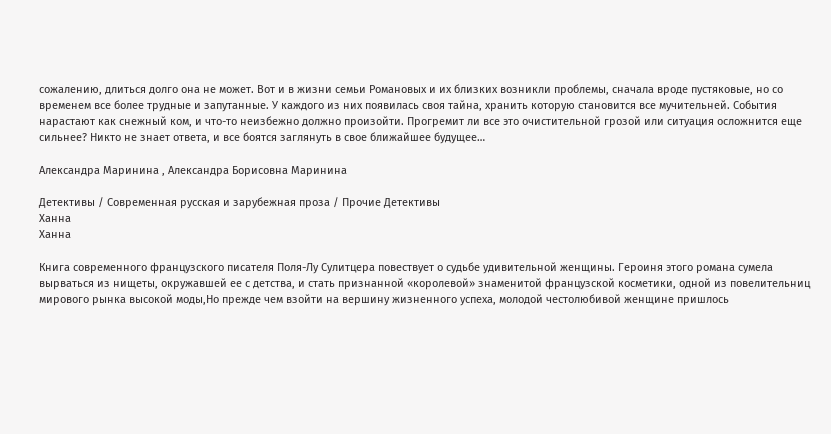сожалению, длиться долго она не может. Вот и в жизни семьи Романовых и их близких возникли проблемы, сначала вроде пустяковые, но со временем все более трудные и запутанные. У каждого из них появилась своя тайна, хранить которую становится все мучительней. События нарастают как снежный ком, и что-то неизбежно должно произойти. Прогремит ли все это очистительной грозой или ситуация осложнится еще сильнее? Никто не знает ответа, и все боятся заглянуть в свое ближайшее будущее…

Александра Маринина , Александра Борисовна Маринина

Детективы / Современная русская и зарубежная проза / Прочие Детективы
Ханна
Ханна

Книга современного французского писателя Поля-Лу Сулитцера повествует о судьбе удивительной женщины. Героиня этого романа сумела вырваться из нищеты, окружавшей ее с детства, и стать признанной «королевой» знаменитой французской косметики, одной из повелительниц мирового рынка высокой моды,Но прежде чем взойти на вершину жизненного успеха, молодой честолюбивой женщине пришлось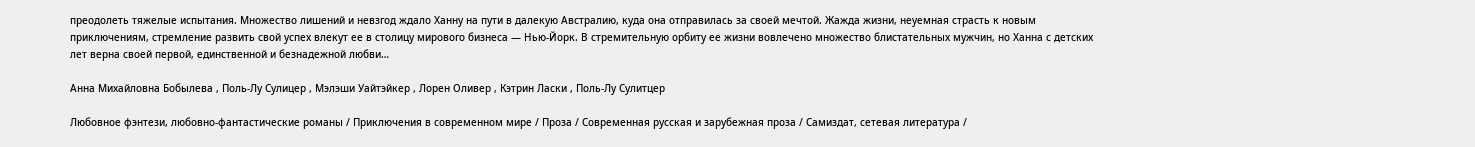преодолеть тяжелые испытания. Множество лишений и невзгод ждало Ханну на пути в далекую Австралию, куда она отправилась за своей мечтой. Жажда жизни, неуемная страсть к новым приключениям, стремление развить свой успех влекут ее в столицу мирового бизнеса — Нью-Йорк. В стремительную орбиту ее жизни вовлечено множество блистательных мужчин, но Ханна с детских лет верна своей первой, единственной и безнадежной любви…

Анна Михайловна Бобылева , Поль-Лу Сулицер , Мэлэши Уайтэйкер , Лорен Оливер , Кэтрин Ласки , Поль-Лу Сулитцер

Любовное фэнтези, любовно-фантастические романы / Приключения в современном мире / Проза / Современная русская и зарубежная проза / Самиздат, сетевая литература /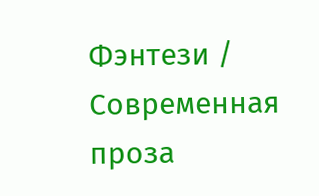Фэнтези / Современная проза